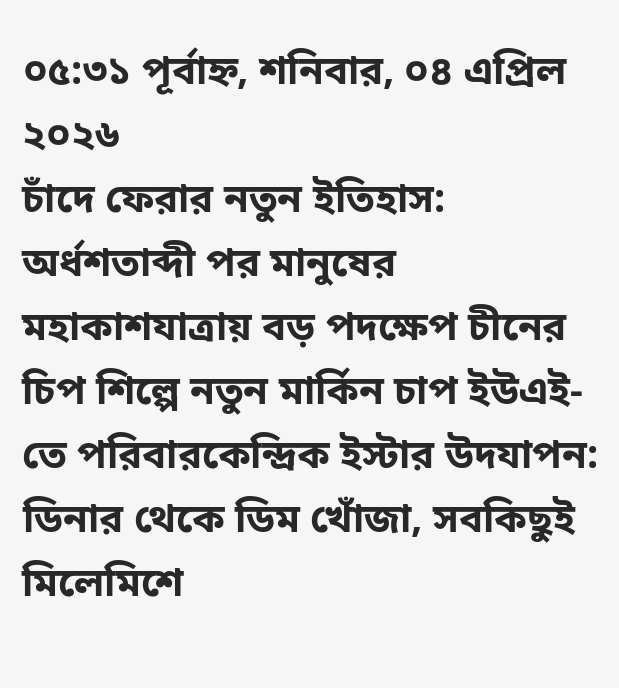০৫:৩১ পূর্বাহ্ন, শনিবার, ০৪ এপ্রিল ২০২৬
চাঁদে ফেরার নতুন ইতিহাস: অর্ধশতাব্দী পর মানুষের মহাকাশযাত্রায় বড় পদক্ষেপ চীনের চিপ শিল্পে নতুন মার্কিন চাপ ইউএই-তে পরিবারকেন্দ্রিক ইস্টার উদযাপন: ডিনার থেকে ডিম খোঁজা, সবকিছুই মিলেমিশে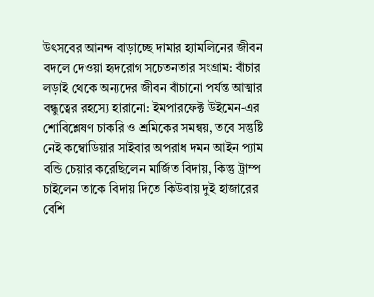উৎসবের আনন্দ বাড়াচ্ছে দামার হ্যামলিনের জীবন বদলে দেওয়া হৃদরোগ সচেতনতার সংগ্রাম: বাঁচার লড়াই থেকে অন্যদের জীবন বাঁচানো পর্যন্ত আত্মার বন্ধুত্বের রহস্যে হারানো: ইমপারফেক্ট উইমেন-এর শোবিশ্লেষণ চাকরি ও শ্রমিকের সমন্বয়, তবে সন্তুষ্টি নেই কম্বোডিয়ার সাইবার অপরাধ দমন আইন প্যাম বন্ডি চেয়ার করেছিলেন মার্জিত বিদায়, কিন্তু ট্রাম্প চাইলেন তাকে বিদায় দিতে কিউবায় দুই হাজারের বেশি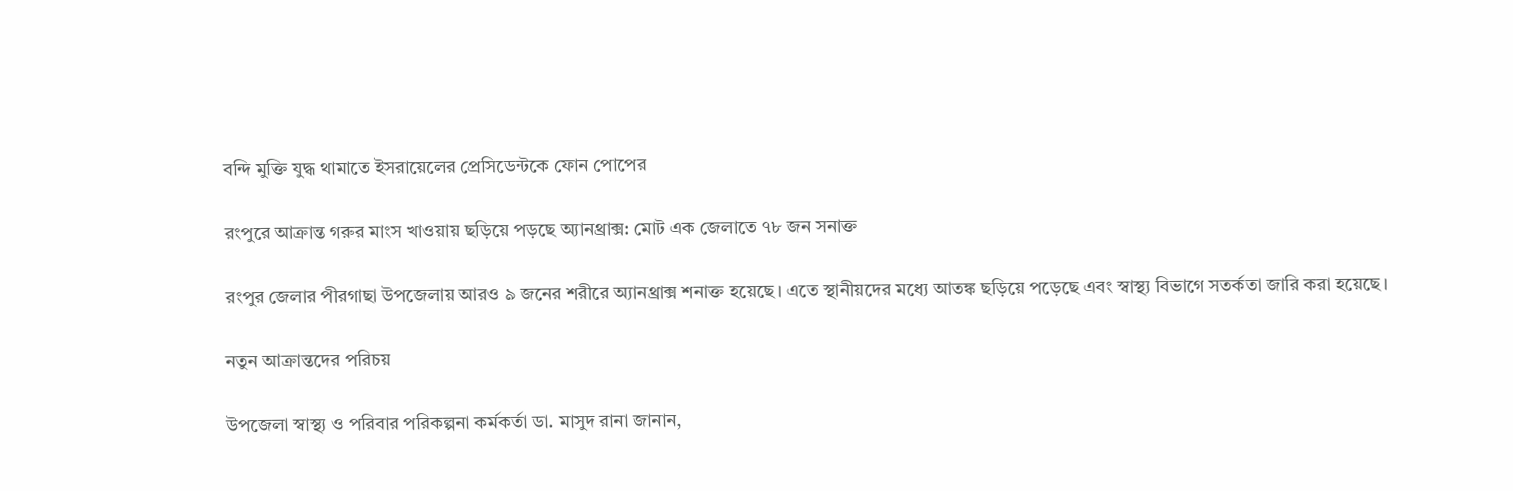বন্দি মুক্তি যুদ্ধ থামাতে ইসরায়েলের প্রেসিডেন্টকে ফোন পোপের

রংপুরে আক্রান্ত গরুর মাংস খাওয়ায় ছড়িয়ে পড়ছে অ্যানথ্রাক্স: মোট এক জেলাতে ৭৮ জন সনাক্ত

রংপুর জেলার পীরগাছা উপজেলায় আরও ৯ জনের শরীরে অ্যানথ্রাক্স শনাক্ত হয়েছে। এতে স্থানীয়দের মধ্যে আতঙ্ক ছড়িয়ে পড়েছে এবং স্বাস্থ্য বিভাগে সতর্কতা জারি করা হয়েছে।

নতুন আক্রান্তদের পরিচয়

উপজেলা স্বাস্থ্য ও পরিবার পরিকল্পনা কর্মকর্তা ডা. মাসুদ রানা জানান,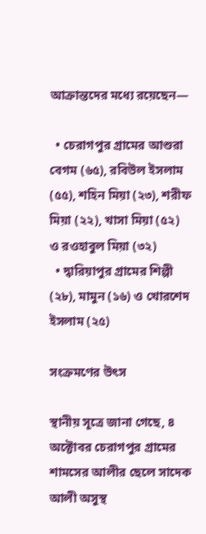আক্রান্তদের মধ্যে রয়েছেন—

  • চেরাগপুর গ্রামের আশুরা বেগম (৬৫), রবিউল ইসলাম (৫৫), শহিন মিয়া (২৩), শরীফ মিয়া (২২), খাসা মিয়া (৫২) ও রওহাবুল মিয়া (৩২)
  • দ্বারিয়াপুর গ্রামের শিল্পী (২৮), মামুন (১৬) ও খোরশেদ ইসলাম (২৫)

সংক্রমণের উৎস

স্থানীয় সূত্রে জানা গেছে, ৪ অক্টোবর চেরাগপুর গ্রামের শামসের আলীর ছেলে সাদেক আলী অসুস্থ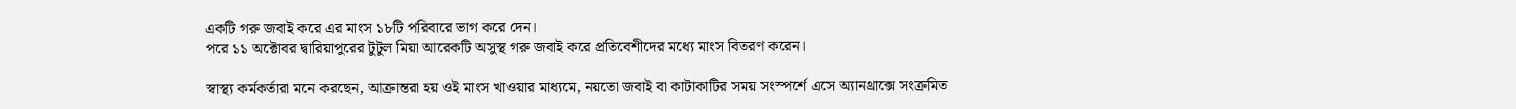একটি গরু জবাই করে এর মাংস ১৮টি পরিবারে ভাগ করে দেন।
পরে ১১ অক্টোবর দ্বারিয়াপুরের টুটুল মিয়া আরেকটি অসুস্থ গরু জবাই করে প্রতিবেশীদের মধ্যে মাংস বিতরণ করেন।

স্বাস্থ্য কর্মকর্তারা মনে করছেন, আক্রান্তরা হয় ওই মাংস খাওয়ার মাধ্যমে, নয়তো জবাই বা কাটাকাটির সময় সংস্পর্শে এসে অ্যানথ্রাক্সে সংক্রমিত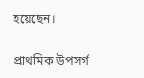হয়েছেন।

প্রাথমিক উপসর্গ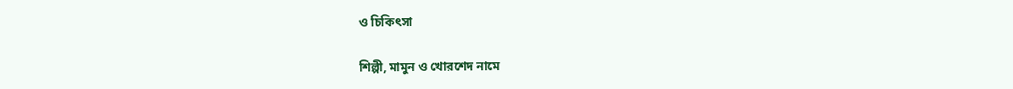ও চিকিৎসা

শিল্পী, মামুন ও খোরশেদ নামে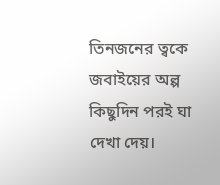তিনজনের ত্বকে জবাইয়ের অল্প কিছুদিন পরই ঘা দেখা দেয়।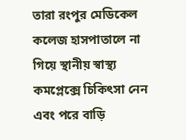তারা রংপুর মেডিকেল কলেজ হাসপাতালে না গিয়ে স্থানীয় স্বাস্থ্য কমপ্লেক্সে চিকিৎসা নেন এবং পরে বাড়ি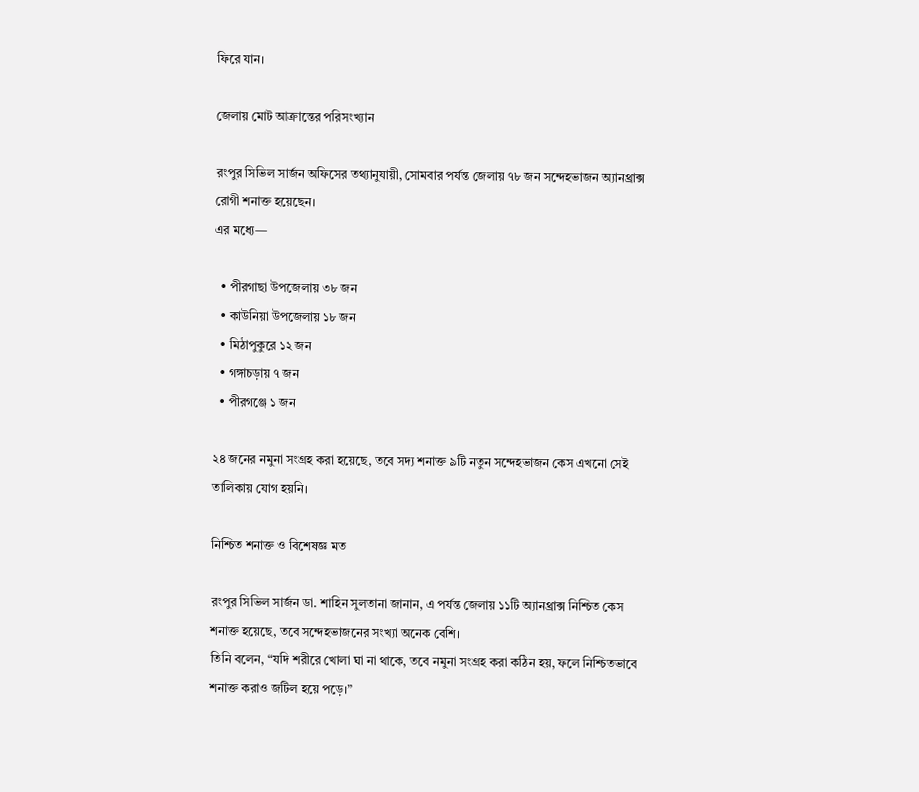ফিরে যান।

জেলায় মোট আক্রান্তের পরিসংখ্যান

রংপুর সিভিল সার্জন অফিসের তথ্যানুযায়ী, সোমবার পর্যন্ত জেলায় ৭৮ জন সন্দেহভাজন অ্যানথ্রাক্স রোগী শনাক্ত হয়েছেন।
এর মধ্যে—

  • পীরগাছা উপজেলায় ৩৮ জন
  • কাউনিয়া উপজেলায় ১৮ জন
  • মিঠাপুকুরে ১২ জন
  • গঙ্গাচড়ায় ৭ জন
  • পীরগঞ্জে ১ জন

২৪ জনের নমুনা সংগ্রহ করা হয়েছে, তবে সদ্য শনাক্ত ৯টি নতুন সন্দেহভাজন কেস এখনো সেই তালিকায় যোগ হয়নি।

নিশ্চিত শনাক্ত ও বিশেষজ্ঞ মত

রংপুর সিভিল সার্জন ডা. শাহিন সুলতানা জানান, এ পর্যন্ত জেলায় ১১টি অ্যানথ্রাক্স নিশ্চিত কেস শনাক্ত হয়েছে, তবে সন্দেহভাজনের সংখ্যা অনেক বেশি।
তিনি বলেন, “যদি শরীরে খোলা ঘা না থাকে, তবে নমুনা সংগ্রহ করা কঠিন হয়, ফলে নিশ্চিতভাবে শনাক্ত করাও জটিল হয়ে পড়ে।”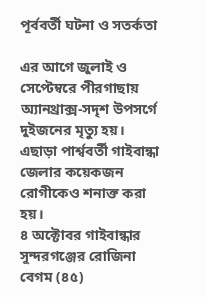পূর্ববর্তী ঘটনা ও সতর্কতা

এর আগে জুলাই ও সেপ্টেম্বরে পীরগাছায় অ্যানথ্রাক্স-সদৃশ উপসর্গে দুইজনের মৃত্যু হয়।
এছাড়া পার্শ্ববর্তী গাইবান্ধা জেলার কয়েকজন রোগীকেও শনাক্ত করা হয়।
৪ অক্টোবর গাইবান্ধার সুন্দরগঞ্জের রোজিনা বেগম (৪৫)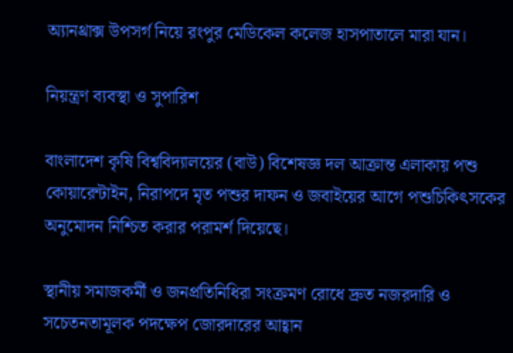অ্যানথ্রাক্স উপসর্গ নিয়ে রংপুর মেডিকেল কলেজ হাসপাতালে মারা যান।

নিয়ন্ত্রণ ব্যবস্থা ও সুপারিশ

বাংলাদেশ কৃষি বিশ্ববিদ্যালয়ের (বাউ) বিশেষজ্ঞ দল আক্রান্ত এলাকায় পশু কোয়ারেন্টাইন, নিরাপদে মৃত পশুর দাফন ও জবাইয়ের আগে পশুচিকিৎসকের অনুমোদন নিশ্চিত করার পরামর্শ দিয়েছে।

স্থানীয় সমাজকর্মী ও জনপ্রতিনিধিরা সংক্রমণ রোধে দ্রুত নজরদারি ও সচেতনতামূলক পদক্ষেপ জোরদারের আহ্বান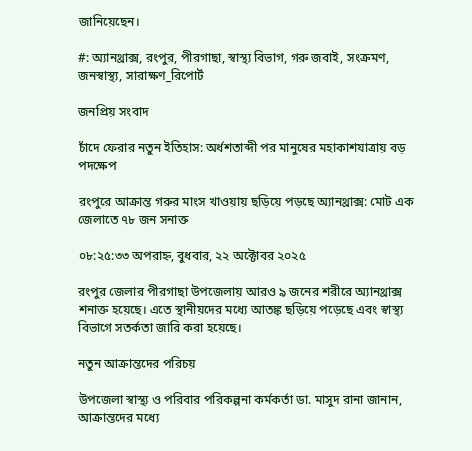জানিয়েছেন।

#: অ্যানথ্রাক্স, রংপুর, পীরগাছা, স্বাস্থ্য বিভাগ, গরু জবাই, সংক্রমণ, জনস্বাস্থ্য, সারাক্ষণ_রিপোর্ট

জনপ্রিয় সংবাদ

চাঁদে ফেরার নতুন ইতিহাস: অর্ধশতাব্দী পর মানুষের মহাকাশযাত্রায় বড় পদক্ষেপ

রংপুরে আক্রান্ত গরুর মাংস খাওয়ায় ছড়িয়ে পড়ছে অ্যানথ্রাক্স: মোট এক জেলাতে ৭৮ জন সনাক্ত

০৮:২৫:৩৩ অপরাহ্ন, বুধবার, ২২ অক্টোবর ২০২৫

রংপুর জেলার পীরগাছা উপজেলায় আরও ৯ জনের শরীরে অ্যানথ্রাক্স শনাক্ত হয়েছে। এতে স্থানীয়দের মধ্যে আতঙ্ক ছড়িয়ে পড়েছে এবং স্বাস্থ্য বিভাগে সতর্কতা জারি করা হয়েছে।

নতুন আক্রান্তদের পরিচয়

উপজেলা স্বাস্থ্য ও পরিবার পরিকল্পনা কর্মকর্তা ডা. মাসুদ রানা জানান, আক্রান্তদের মধ্যে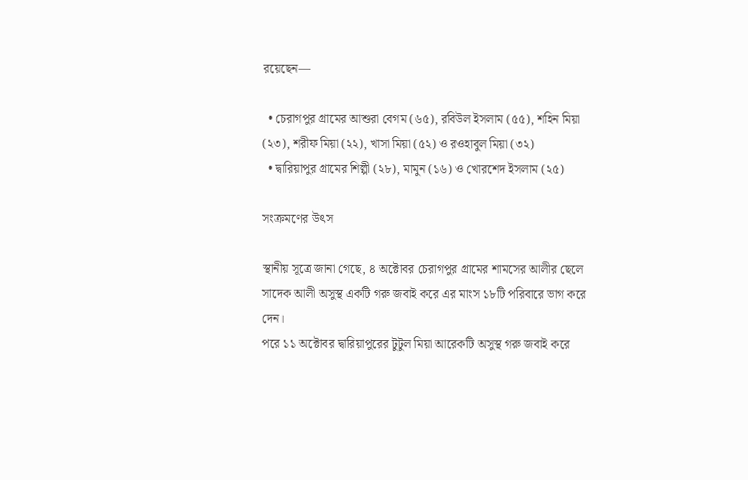রয়েছেন—

  • চেরাগপুর গ্রামের আশুরা বেগম (৬৫), রবিউল ইসলাম (৫৫), শহিন মিয়া (২৩), শরীফ মিয়া (২২), খাসা মিয়া (৫২) ও রওহাবুল মিয়া (৩২)
  • দ্বারিয়াপুর গ্রামের শিল্পী (২৮), মামুন (১৬) ও খোরশেদ ইসলাম (২৫)

সংক্রমণের উৎস

স্থানীয় সূত্রে জানা গেছে, ৪ অক্টোবর চেরাগপুর গ্রামের শামসের আলীর ছেলে সাদেক আলী অসুস্থ একটি গরু জবাই করে এর মাংস ১৮টি পরিবারে ভাগ করে দেন।
পরে ১১ অক্টোবর দ্বারিয়াপুরের টুটুল মিয়া আরেকটি অসুস্থ গরু জবাই করে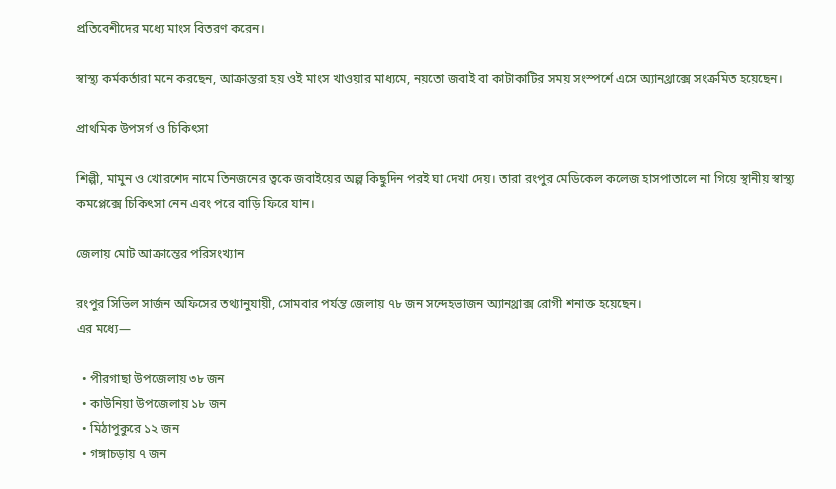প্রতিবেশীদের মধ্যে মাংস বিতরণ করেন।

স্বাস্থ্য কর্মকর্তারা মনে করছেন, আক্রান্তরা হয় ওই মাংস খাওয়ার মাধ্যমে, নয়তো জবাই বা কাটাকাটির সময় সংস্পর্শে এসে অ্যানথ্রাক্সে সংক্রমিত হয়েছেন।

প্রাথমিক উপসর্গ ও চিকিৎসা

শিল্পী, মামুন ও খোরশেদ নামে তিনজনের ত্বকে জবাইয়ের অল্প কিছুদিন পরই ঘা দেখা দেয়। তারা রংপুর মেডিকেল কলেজ হাসপাতালে না গিয়ে স্থানীয় স্বাস্থ্য কমপ্লেক্সে চিকিৎসা নেন এবং পরে বাড়ি ফিরে যান।

জেলায় মোট আক্রান্তের পরিসংখ্যান

রংপুর সিভিল সার্জন অফিসের তথ্যানুযায়ী, সোমবার পর্যন্ত জেলায় ৭৮ জন সন্দেহভাজন অ্যানথ্রাক্স রোগী শনাক্ত হয়েছেন।
এর মধ্যে—

  • পীরগাছা উপজেলায় ৩৮ জন
  • কাউনিয়া উপজেলায় ১৮ জন
  • মিঠাপুকুরে ১২ জন
  • গঙ্গাচড়ায় ৭ জন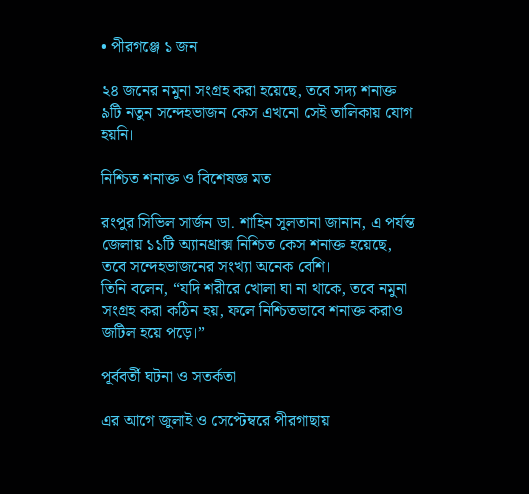• পীরগঞ্জে ১ জন

২৪ জনের নমুনা সংগ্রহ করা হয়েছে, তবে সদ্য শনাক্ত ৯টি নতুন সন্দেহভাজন কেস এখনো সেই তালিকায় যোগ হয়নি।

নিশ্চিত শনাক্ত ও বিশেষজ্ঞ মত

রংপুর সিভিল সার্জন ডা. শাহিন সুলতানা জানান, এ পর্যন্ত জেলায় ১১টি অ্যানথ্রাক্স নিশ্চিত কেস শনাক্ত হয়েছে, তবে সন্দেহভাজনের সংখ্যা অনেক বেশি।
তিনি বলেন, “যদি শরীরে খোলা ঘা না থাকে, তবে নমুনা সংগ্রহ করা কঠিন হয়, ফলে নিশ্চিতভাবে শনাক্ত করাও জটিল হয়ে পড়ে।”

পূর্ববর্তী ঘটনা ও সতর্কতা

এর আগে জুলাই ও সেপ্টেম্বরে পীরগাছায়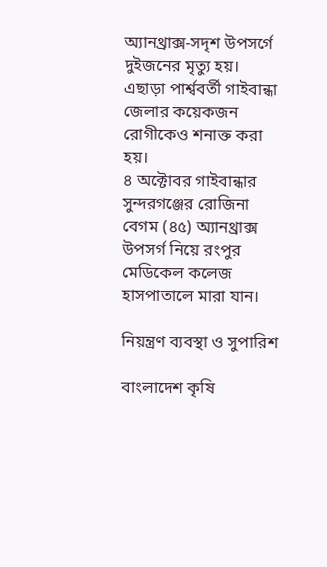অ্যানথ্রাক্স-সদৃশ উপসর্গে দুইজনের মৃত্যু হয়।
এছাড়া পার্শ্ববর্তী গাইবান্ধা জেলার কয়েকজন রোগীকেও শনাক্ত করা হয়।
৪ অক্টোবর গাইবান্ধার সুন্দরগঞ্জের রোজিনা বেগম (৪৫) অ্যানথ্রাক্স উপসর্গ নিয়ে রংপুর মেডিকেল কলেজ হাসপাতালে মারা যান।

নিয়ন্ত্রণ ব্যবস্থা ও সুপারিশ

বাংলাদেশ কৃষি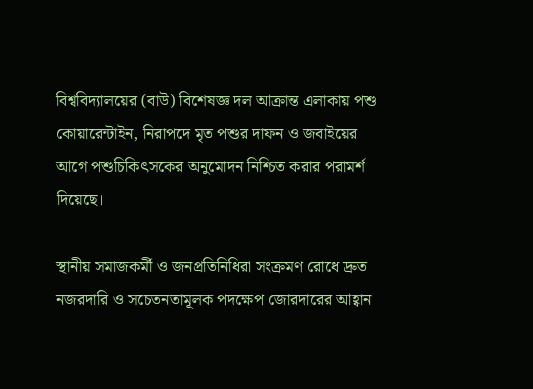বিশ্ববিদ্যালয়ের (বাউ) বিশেষজ্ঞ দল আক্রান্ত এলাকায় পশু কোয়ারেন্টাইন, নিরাপদে মৃত পশুর দাফন ও জবাইয়ের আগে পশুচিকিৎসকের অনুমোদন নিশ্চিত করার পরামর্শ দিয়েছে।

স্থানীয় সমাজকর্মী ও জনপ্রতিনিধিরা সংক্রমণ রোধে দ্রুত নজরদারি ও সচেতনতামূলক পদক্ষেপ জোরদারের আহ্বান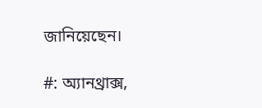জানিয়েছেন।

#: অ্যানথ্রাক্স,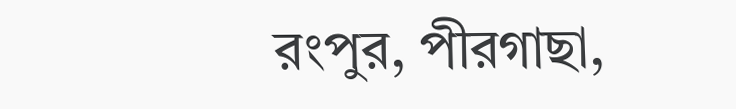রংপুর, পীরগাছা,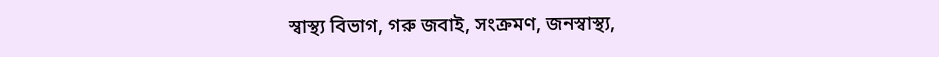স্বাস্থ্য বিভাগ, গরু জবাই, সংক্রমণ, জনস্বাস্থ্য,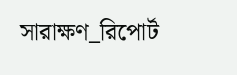সারাক্ষণ_রিপোর্ট